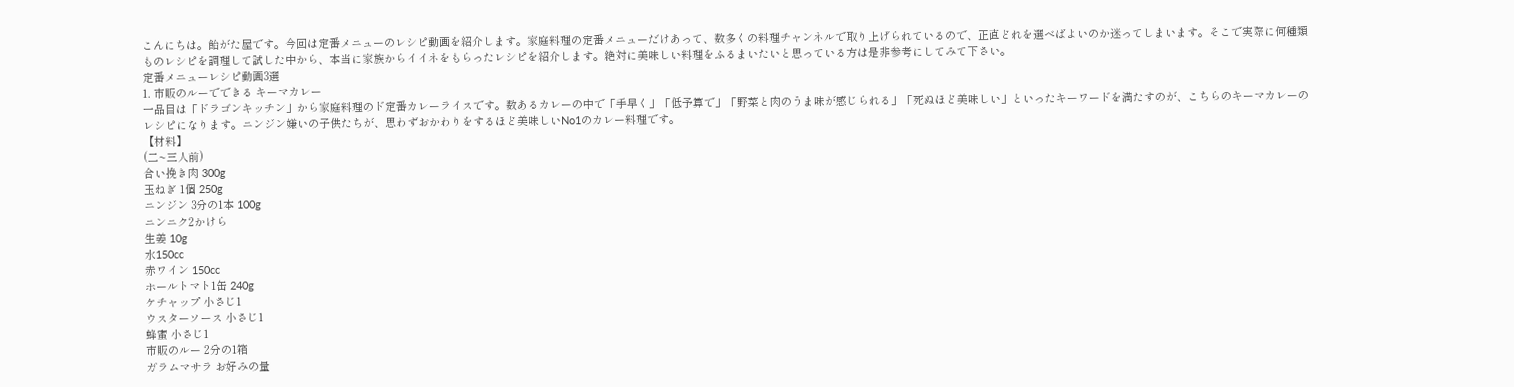こんにちは。飴がた屋です。今回は定番メニューのレシピ動画を紹介します。家庭料理の定番メニューだけあって、数多くの料理チャンネルで取り上げられているので、正直どれを選べばよいのか迷ってしまいます。そこで実際に何種類ものレシピを調理して試した中から、本当に家族からイイネをもらったレシピを紹介します。絶対に美味しい料理をふるまいたいと思っている方は是非参考にしてみて下さい。
定番メニューレシピ動画3選
1. 市販のルーでできる キーマカレー
一品目は「ドラゴンキッチン」から家庭料理のド定番カレーライスです。数あるカレーの中で「手早く」「低予算で」「野菜と肉のうま味が感じられる」「死ぬほど美味しい」といったキーワードを満たすのが、こちらのキーマカレーのレシピになります。ニンジン嫌いの子供たちが、思わずおかわりをするほど美味しいNo1のカレー料理です。
【材料】
(二~三人前)
合い挽き肉 300g
玉ねぎ 1個 250g
ニンジン 3分の1本 100g
ニンニク2かけら
生姜 10g
水150cc
赤ワイン 150cc
ホールトマト1缶 240g
ケチャップ 小さじ1
ウスターソース 小さじ1
蜂蜜 小さじ1
市販のルー 2分の1箱
ガラムマサラ お好みの量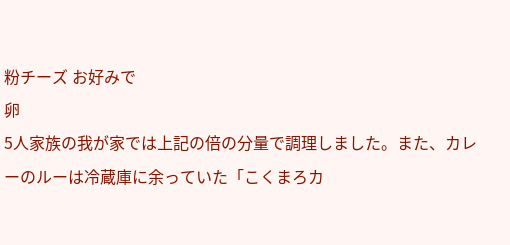粉チーズ お好みで
卵
5人家族の我が家では上記の倍の分量で調理しました。また、カレーのルーは冷蔵庫に余っていた「こくまろカ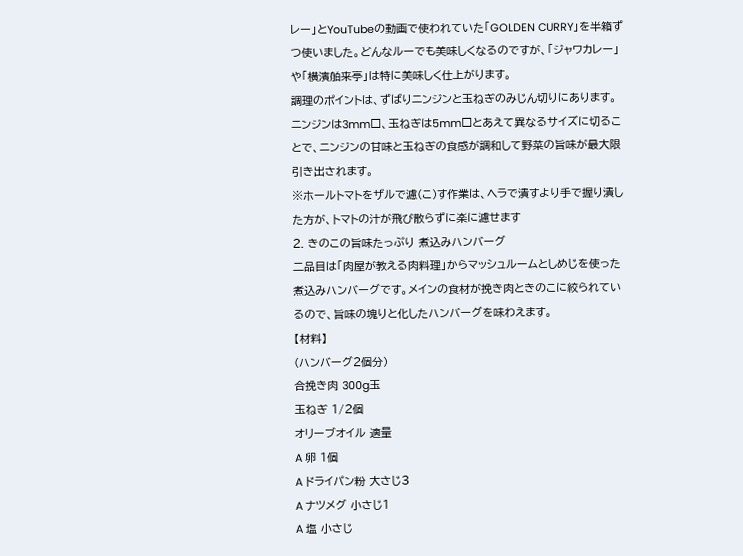レー」とYouTubeの動画で使われていた「GOLDEN CURRY」を半箱ずつ使いました。どんなルーでも美味しくなるのですが、「ジャワカレー」や「横濱舶来亭」は特に美味しく仕上がります。
調理のポイントは、ずばりニンジンと玉ねぎのみじん切りにあります。ニンジンは3mm□、玉ねぎは5mm□とあえて異なるサイズに切ることで、ニンジンの甘味と玉ねぎの食感が調和して野菜の旨味が最大限引き出されます。
※ホールトマトをザルで濾(こ)す作業は、ヘラで潰すより手で握り潰した方が、トマトの汁が飛び散らずに楽に濾せます
2. きのこの旨味たっぷり 煮込みハンバーグ
二品目は「肉屋が教える肉料理」からマッシュルームとしめじを使った煮込みハンバーグです。メインの食材が挽き肉ときのこに絞られているので、旨味の塊りと化したハンバーグを味わえます。
【材料】
(ハンバーグ2個分)
合挽き肉 300g玉
玉ねぎ 1/2個
オリーブオイル 適量
A 卵 1個
A ドライパン粉 大さじ3
A ナツメグ 小さじ1
A 塩 小さじ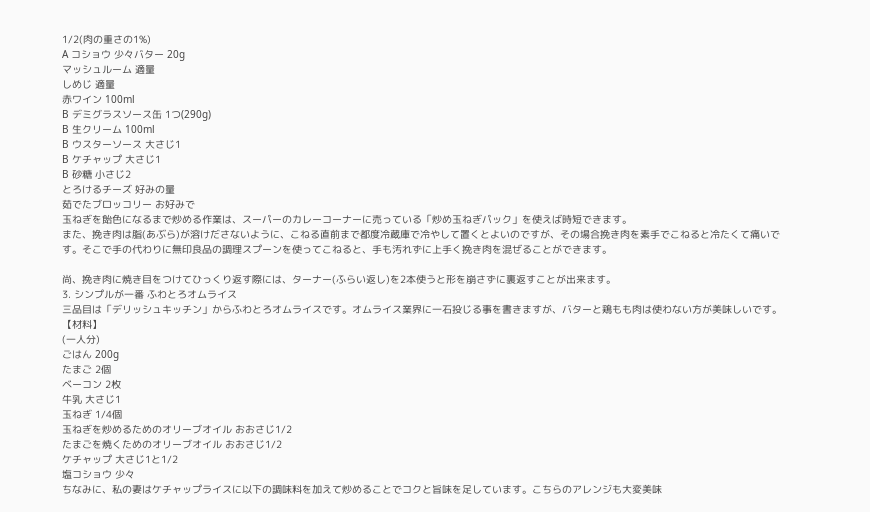1/2(肉の重さの1%)
A コショウ 少々バター 20g
マッシュルーム 適量
しめじ 適量
赤ワイン 100ml
B デミグラスソース缶 1つ(290g)
B 生クリーム 100ml
B ウスターソース 大さじ1
B ケチャップ 大さじ1
B 砂糖 小さじ2
とろけるチーズ 好みの量
茹でたブロッコリー お好みで
玉ねぎを飴色になるまで炒める作業は、スーパーのカレーコーナーに売っている「炒め玉ねぎパック」を使えば時短できます。
また、挽き肉は脂(あぶら)が溶けださないように、こねる直前まで都度冷蔵庫で冷やして置くとよいのですが、その場合挽き肉を素手でこねると冷たくて痛いです。そこで手の代わりに無印良品の調理スプーンを使ってこねると、手も汚れずに上手く挽き肉を混ぜることができます。

尚、挽き肉に焼き目をつけてひっくり返す際には、ターナー(ふらい返し)を2本使うと形を崩さずに裏返すことが出来ます。
3. シンプルが一番 ふわとろオムライス
三品目は「デリッシュキッチン」からふわとろオムライスです。オムライス業界に一石投じる事を書きますが、バターと鶏もも肉は使わない方が美味しいです。
【材料】
(一人分)
ごはん 200g
たまご 2個
ベーコン 2枚
牛乳 大さじ1
玉ねぎ 1/4個
玉ねぎを炒めるためのオリーブオイル おおさじ1/2
たまごを焼くためのオリーブオイル おおさじ1/2
ケチャップ 大さじ1と1/2
塩コショウ 少々
ちなみに、私の妻はケチャップライスに以下の調味料を加えて炒めることでコクと旨味を足しています。こちらのアレンジも大変美味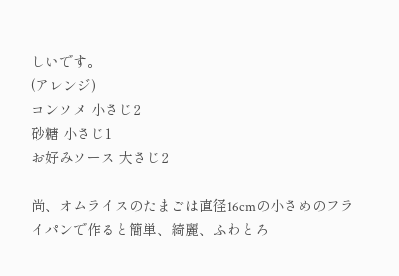しいです。
(アレンジ)
コンソメ 小さじ2
砂糖 小さじ1
お好みソース 大さじ2

尚、オムライスのたまごは直径16cmの小さめのフライパンで作ると簡単、綺麗、ふわとろ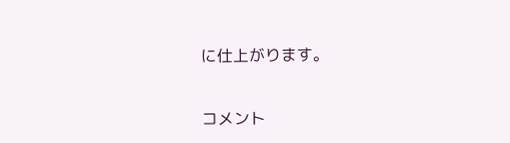に仕上がります。


コメント